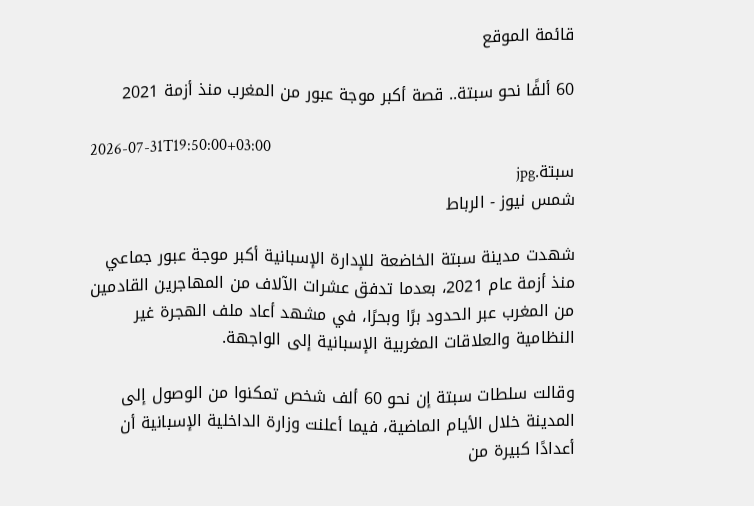قائمة الموقع

60 ألفًا نحو سبتة.. قصة أكبر موجة عبور من المغرب منذ أزمة 2021

2026-07-31T19:50:00+03:00
سبتة.jpg
شمس نيوز - الرباط

شهدت مدينة سبتة الخاضعة للإدارة الإسبانية أكبر موجة عبور جماعي منذ أزمة عام 2021، بعدما تدفق عشرات الآلاف من المهاجرين القادمين من المغرب عبر الحدود برًا وبحرًا، في مشهد أعاد ملف الهجرة غير النظامية والعلاقات المغربية الإسبانية إلى الواجهة.

وقالت سلطات سبتة إن نحو 60 ألف شخص تمكنوا من الوصول إلى المدينة خلال الأيام الماضية، فيما أعلنت وزارة الداخلية الإسبانية أن أعدادًا كبيرة من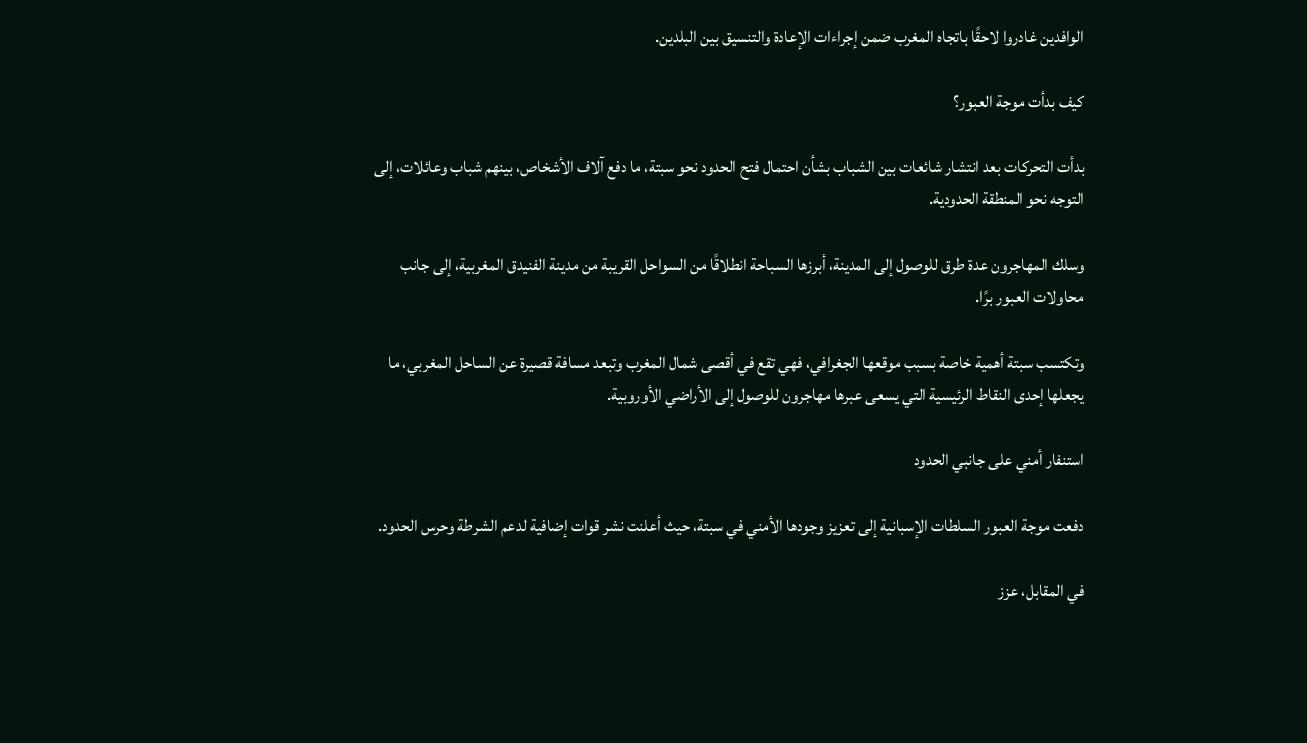الوافدين غادروا لاحقًا باتجاه المغرب ضمن إجراءات الإعادة والتنسيق بين البلدين.

كيف بدأت موجة العبور؟

بدأت التحركات بعد انتشار شائعات بين الشباب بشأن احتمال فتح الحدود نحو سبتة، ما دفع آلاف الأشخاص، بينهم شباب وعائلات، إلى التوجه نحو المنطقة الحدودية.

وسلك المهاجرون عدة طرق للوصول إلى المدينة، أبرزها السباحة انطلاقًا من السواحل القريبة من مدينة الفنيدق المغربية، إلى جانب محاولات العبور برًا.

وتكتسب سبتة أهمية خاصة بسبب موقعها الجغرافي، فهي تقع في أقصى شمال المغرب وتبعد مسافة قصيرة عن الساحل المغربي، ما يجعلها إحدى النقاط الرئيسية التي يسعى عبرها مهاجرون للوصول إلى الأراضي الأوروبية.

استنفار أمني على جانبي الحدود

دفعت موجة العبور السلطات الإسبانية إلى تعزيز وجودها الأمني في سبتة، حيث أعلنت نشر قوات إضافية لدعم الشرطة وحرس الحدود.

في المقابل، عزز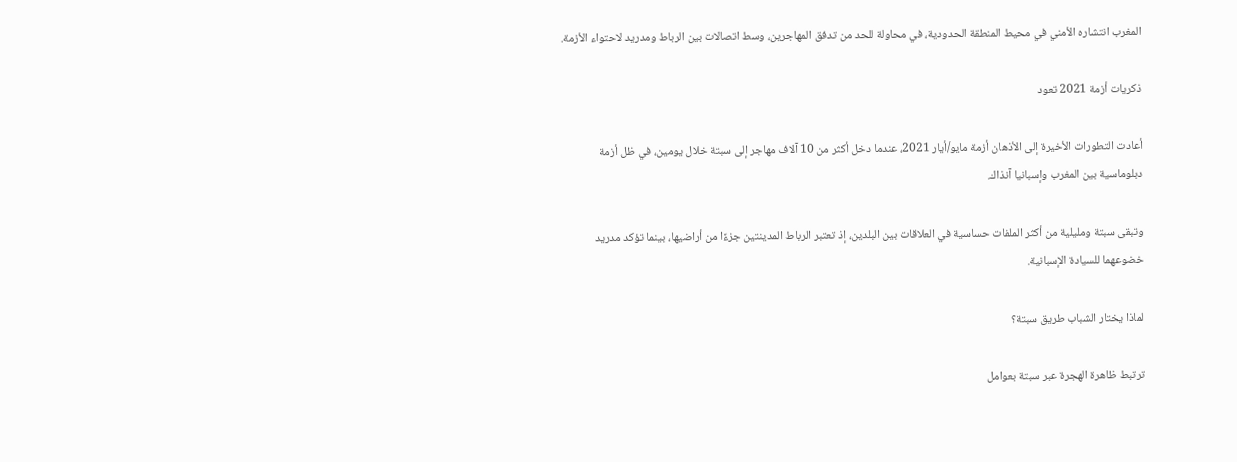المغرب انتشاره الأمني في محيط المنطقة الحدودية، في محاولة للحد من تدفق المهاجرين، وسط اتصالات بين الرباط ومدريد لاحتواء الأزمة.

ذكريات أزمة 2021 تعود

أعادت التطورات الأخيرة إلى الأذهان أزمة مايو/أيار 2021، عندما دخل أكثر من 10 آلاف مهاجر إلى سبتة خلال يومين، في ظل أزمة دبلوماسية بين المغرب وإسبانيا آنذاك.

وتبقى سبتة ومليلية من أكثر الملفات حساسية في العلاقات بين البلدين، إذ تعتبر الرباط المدينتين جزءًا من أراضيها، بينما تؤكد مدريد خضوعهما للسيادة الإسبانية.

لماذا يختار الشباب طريق سبتة؟

ترتبط ظاهرة الهجرة عبر سبتة بعوامل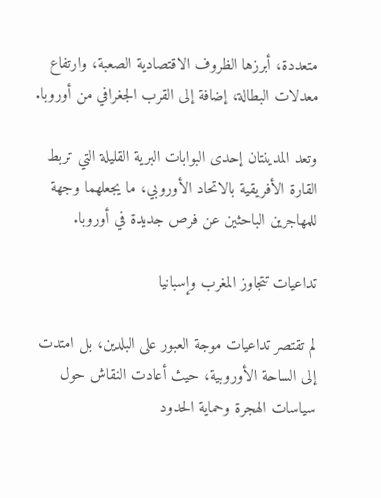متعددة، أبرزها الظروف الاقتصادية الصعبة، وارتفاع معدلات البطالة، إضافة إلى القرب الجغرافي من أوروبا.

وتعد المدينتان إحدى البوابات البرية القليلة التي تربط القارة الأفريقية بالاتحاد الأوروبي، ما يجعلهما وجهة للمهاجرين الباحثين عن فرص جديدة في أوروبا.

تداعيات تتجاوز المغرب وإسبانيا

لم تقتصر تداعيات موجة العبور على البلدين، بل امتدت إلى الساحة الأوروبية، حيث أعادت النقاش حول سياسات الهجرة وحماية الحدود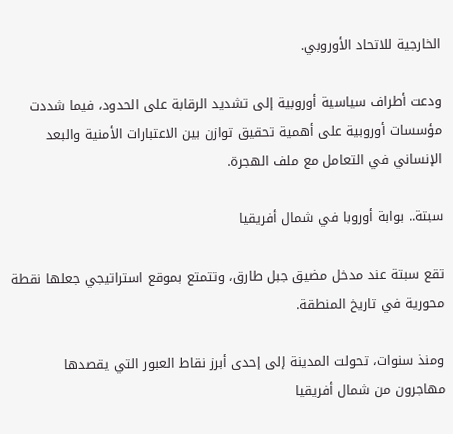الخارجية للاتحاد الأوروبي.

ودعت أطراف سياسية أوروبية إلى تشديد الرقابة على الحدود، فيما شددت مؤسسات أوروبية على أهمية تحقيق توازن بين الاعتبارات الأمنية والبعد الإنساني في التعامل مع ملف الهجرة.

سبتة.. بوابة أوروبا في شمال أفريقيا

تقع سبتة عند مدخل مضيق جبل طارق، وتتمتع بموقع استراتيجي جعلها نقطة محورية في تاريخ المنطقة.

ومنذ سنوات، تحولت المدينة إلى إحدى أبرز نقاط العبور التي يقصدها مهاجرون من شمال أفريقيا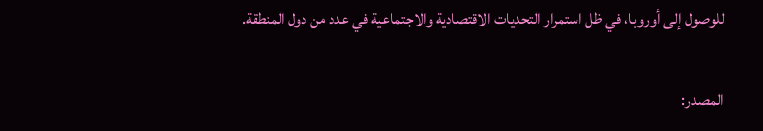للوصول إلى أوروبا، في ظل استمرار التحديات الاقتصادية والاجتماعية في عدد من دول المنطقة.

المصدر: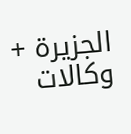الجزيرة + وكالات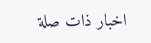اخبار ذات صلة